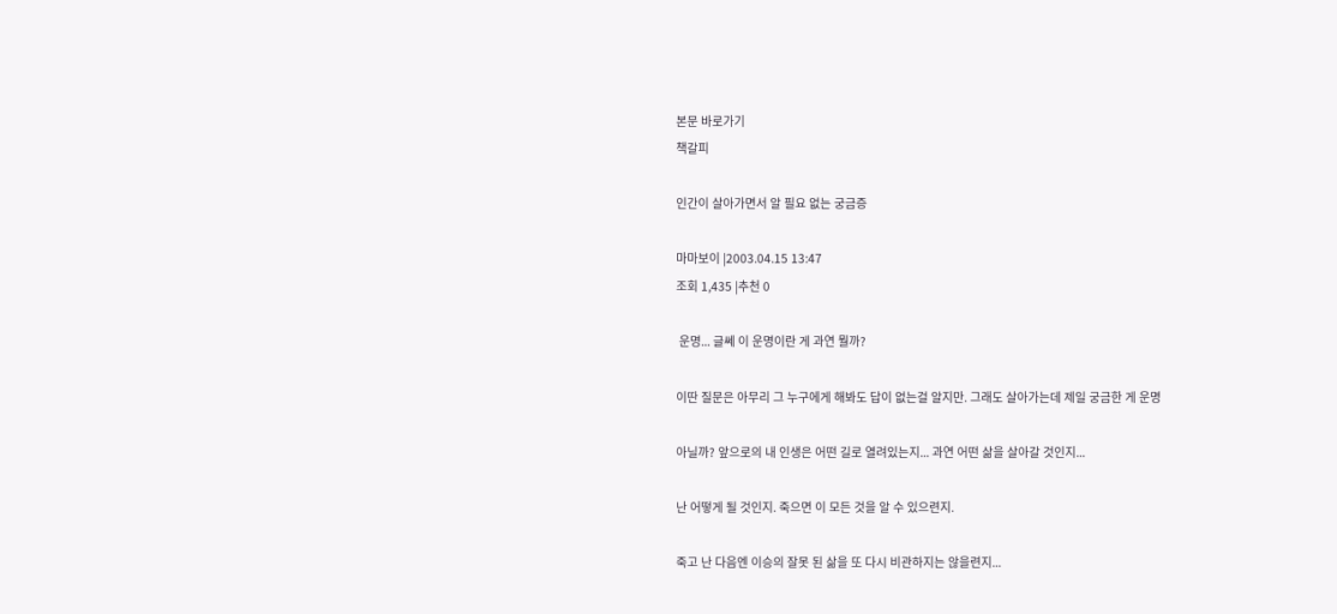본문 바로가기
책갈피

인간이 살아가면서 알 필요 없는 궁금증

마마보이 |2003.04.15 13:47
조회 1,435 |추천 0

 운명... 글쎄 이 운명이란 게 과연 뭘까?

이딴 질문은 아무리 그 누구에게 해봐도 답이 없는걸 알지만. 그래도 살아가는데 제일 궁금한 게 운명

아닐까? 앞으로의 내 인생은 어떤 길로 열려있는지... 과연 어떤 삶을 살아갈 것인지...

난 어떻게 될 것인지. 죽으면 이 모든 것을 알 수 있으련지.

죽고 난 다음엔 이승의 잘못 된 삶을 또 다시 비관하지는 않을련지...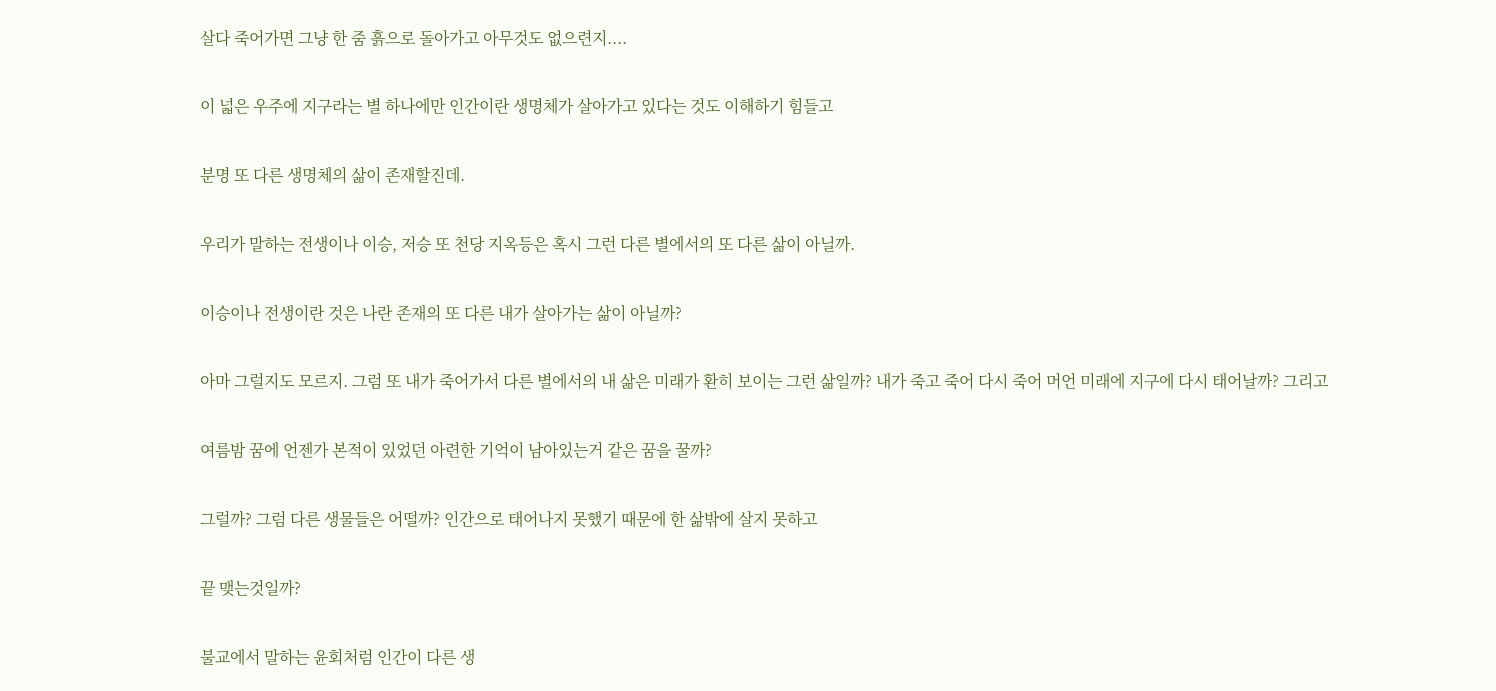살다 죽어가면 그냥 한 줌 흙으로 돌아가고 아무것도 없으련지....

이 넓은 우주에 지구라는 별 하나에만 인간이란 생명체가 살아가고 있다는 것도 이해하기 힘들고

분명 또 다른 생명체의 삶이 존재할진데.

우리가 말하는 전생이나 이승, 저승 또 천당 지옥등은 혹시 그런 다른 별에서의 또 다른 삶이 아닐까.

이승이나 전생이란 것은 나란 존재의 또 다른 내가 살아가는 삶이 아닐까?

아마 그럴지도 모르지. 그럼 또 내가 죽어가서 다른 별에서의 내 삶은 미래가 환히 보이는 그런 삶일까? 내가 죽고 죽어 다시 죽어 머언 미래에 지구에 다시 태어날까? 그리고

여름밤 꿈에 언젠가 본적이 있었던 아련한 기억이 남아있는거 같은 꿈을 꿀까?

그럴까? 그럼 다른 생물들은 어떨까? 인간으로 태어나지 못했기 때문에 한 삶밖에 살지 못하고

끝 맺는것일까?

불교에서 말하는 윤회처럼 인간이 다른 생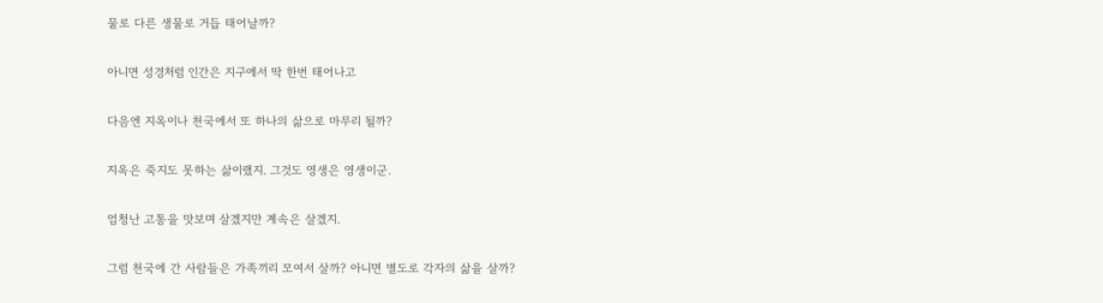물로 다른 생물로 거듭 태어날까?

아니면 성경처럼 인간은 지구에서 딱 한번 태어나고

다음엔 지옥이나 천국에서 또 하나의 삶으로 마무리 될까?

지옥은 죽지도 못하는 삶이랬지. 그것도 영생은 영생이군.

엄청난 고통을 맛보며 살겠지만 계속은 살겠지.

그럼 천국에 간 사람들은 가족끼리 모여서 살까? 아니면 별도로 각자의 삶을 살까?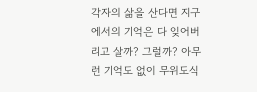각자의 삶을 산다면 지구에서의 기억은 다 잊어버리고 살까? 그럴까? 아무런 기억도 없이 무위도식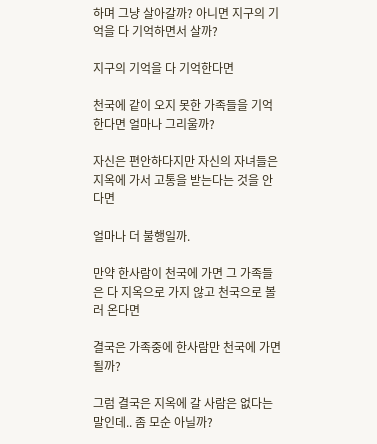하며 그냥 살아갈까? 아니면 지구의 기억을 다 기억하면서 살까?

지구의 기억을 다 기억한다면

천국에 같이 오지 못한 가족들을 기억한다면 얼마나 그리울까?

자신은 편안하다지만 자신의 자녀들은 지옥에 가서 고통을 받는다는 것을 안다면

얼마나 더 불행일까.

만약 한사람이 천국에 가면 그 가족들은 다 지옥으로 가지 않고 천국으로 볼러 온다면

결국은 가족중에 한사람만 천국에 가면 될까?

그럼 결국은 지옥에 갈 사람은 없다는 말인데.. 좀 모순 아닐까?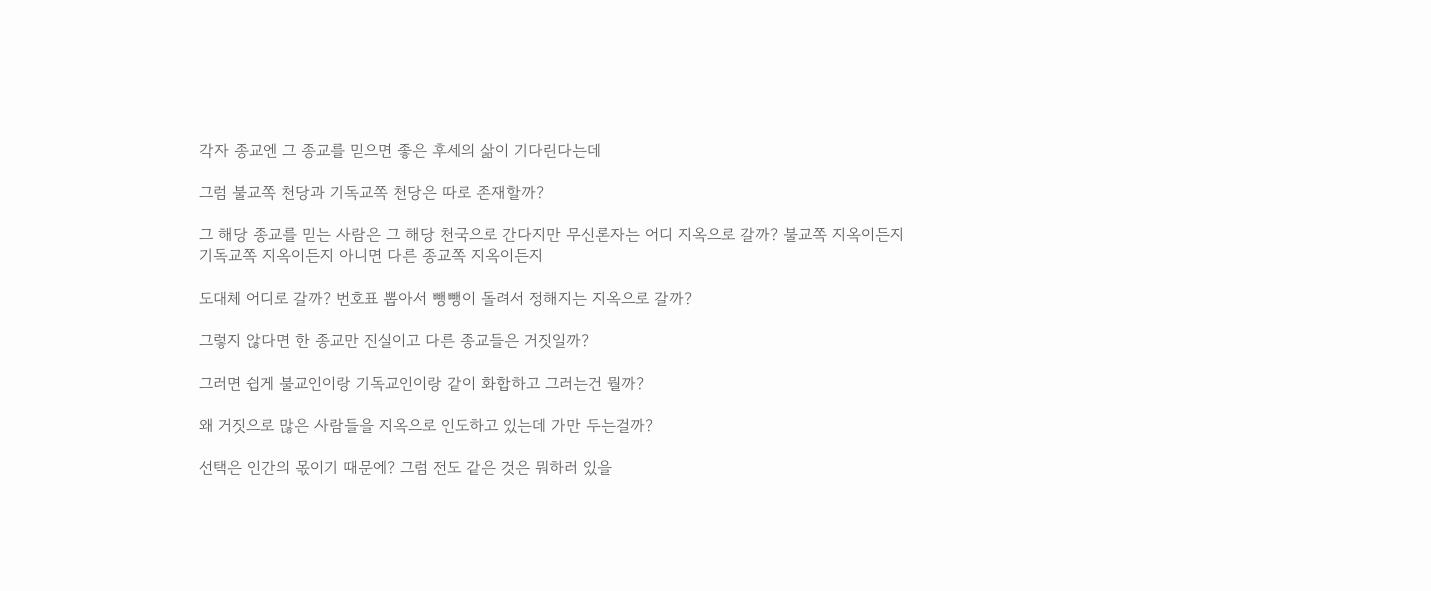각자 종교엔 그 종교를 믿으면 좋은 후세의 삶이 기다린다는데

그럼 불교쪽 천당과 기독교쪽 천당은 따로 존재할까?

그 해당 종교를 믿는 사람은 그 해당 천국으로 간다지만 무신론자는 어디 지옥으로 갈까? 불교쪽 지옥이든지 기독교쪽 지옥이든지 아니면 다른 종교쪽 지옥이든지

도대체 어디로 갈까? 번호표 뽑아서 뺑뺑이 돌려서 정해지는 지옥으로 갈까?

그렇지 않다면 한 종교만 진실이고 다른 종교들은 거짓일까?

그러면 쉽게 불교인이랑 기독교인이랑 같이 화합하고 그러는건 뭘까?

왜 거짓으로 많은 사람들을 지옥으로 인도하고 있는데 가만 두는걸까?

선택은 인간의 몫이기 때문에? 그럼 전도 같은 것은 뭐하러 있을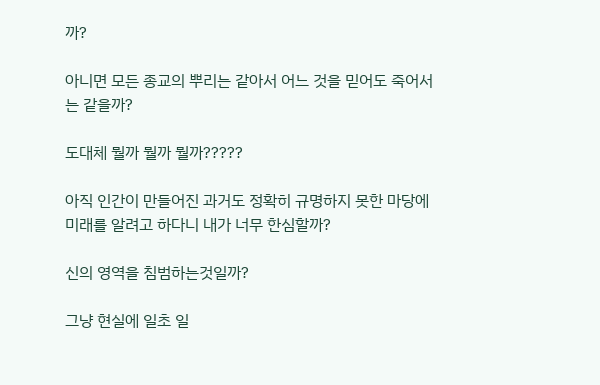까?

아니면 모든 종교의 뿌리는 같아서 어느 것을 믿어도 죽어서는 같을까?

도대체 뭘까 뭘까 뭘까?????

아직 인간이 만들어진 과거도 정확히 규명하지 못한 마당에 미래를 알려고 하다니 내가 너무 한심할까?

신의 영역을 침범하는것일까?

그냥 현실에 일초 일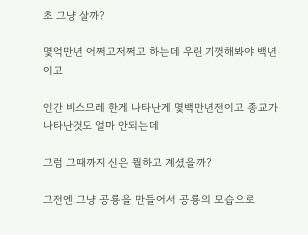초 그냥 살까?

몇억만년 어쩌고저쩌고 하는데 우린 기껏해봐야 백년이고

인간 비스므레 한게 나타난게 몇백만년전이고 종교가 나타난것도 얼마 안되는데

그럼 그때까지 신은 뭘하고 계셨을까?

그전엔 그냥 공룡을 만들어서 공룡의 모습으로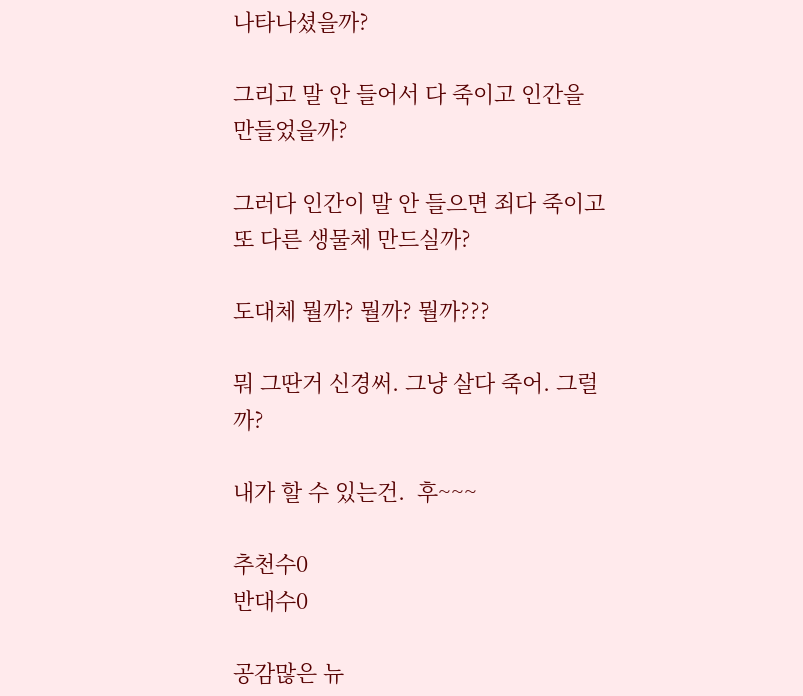나타나셨을까?

그리고 말 안 들어서 다 죽이고 인간을 만들었을까?

그러다 인간이 말 안 들으면 죄다 죽이고 또 다른 생물체 만드실까?

도대체 뭘까? 뭘까? 뭘까???

뭐 그딴거 신경써. 그냥 살다 죽어. 그럴까?

내가 할 수 있는건.  후~~~

추천수0
반대수0

공감많은 뉴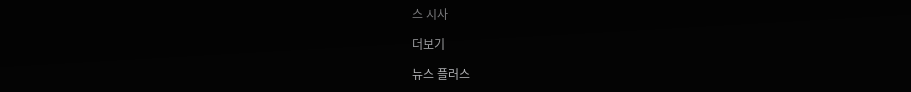스 시사

더보기

뉴스 플러스